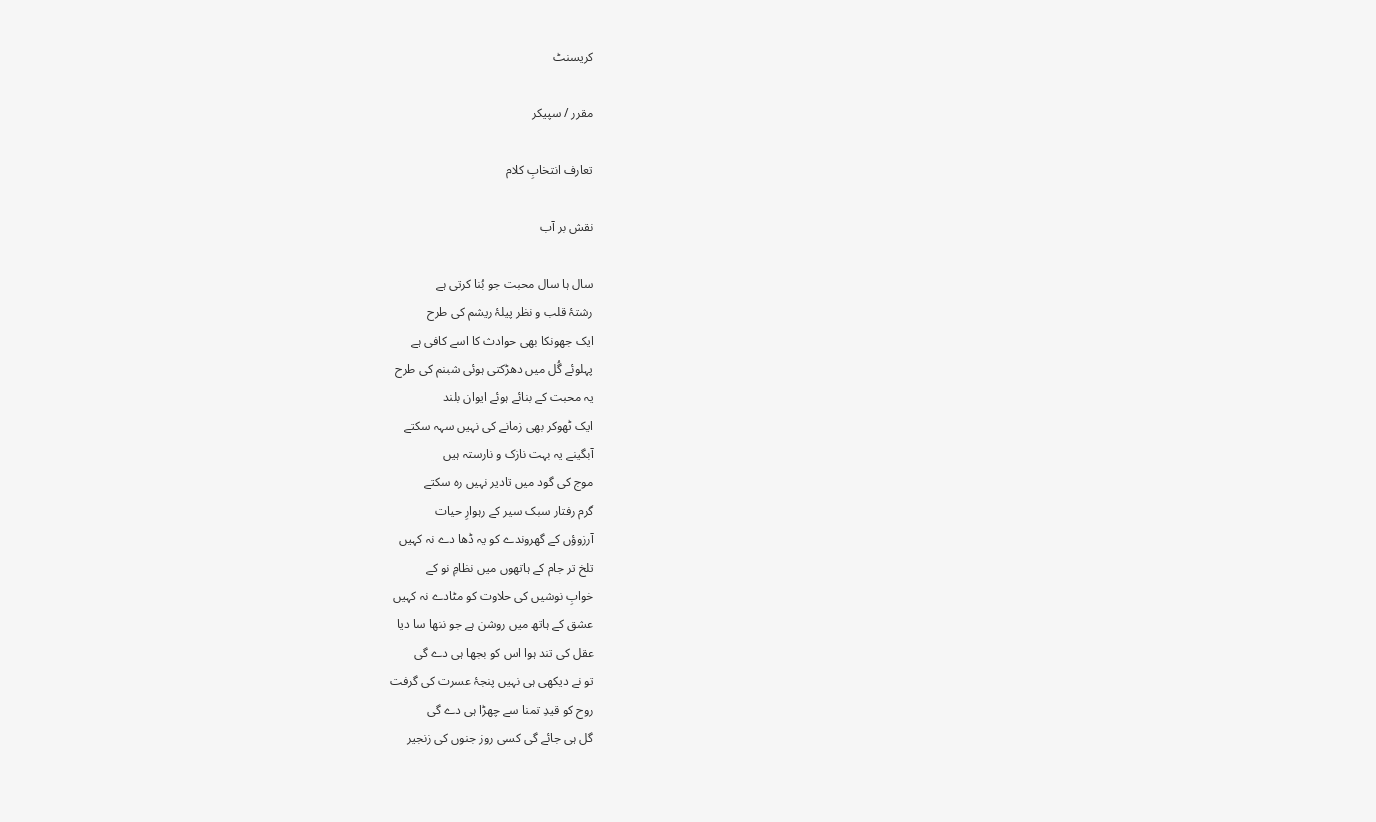کریسنٹ

مقرر / سپیکر

تعارف انتخابِ کلام

نقش بر آب

سال ہا سال محبت جو بُنا کرتی ہے
رشتۂ قلب و نظر پیلۂ ریشم کی طرح
ایک جھونکا بھی حوادث کا اسے کافی ہے
پہلوئے گُل میں دھڑکتی ہوئی شبنم کی طرح
یہ محبت کے بنائے ہوئے ایوان بلند
ایک ٹھوکر بھی زمانے کی نہیں سہہ سکتے
آبگینے یہ بہت نازک و نارستہ ہیں
موج کی گود میں تادیر نہیں رہ سکتے
گرم رفتار سبک سیر کے رہوارِ حیات
آرزوؤں کے گھروندے کو یہ ڈھا دے نہ کہیں
تلخ تر جام کے ہاتھوں میں نظامِ نو کے
خوابِ نوشیں کی حلاوت کو مٹادے نہ کہیں
عشق کے ہاتھ میں روشن ہے جو ننھا سا دیا
عقل کی تند ہوا اس کو بجھا ہی دے گی
تو نے دیکھی ہی نہیں پنجۂ عسرت کی گرفت
روح کو قیدِ تمنا سے چھڑا ہی دے گی
گل ہی جائے گی کسی روز جنوں کی زنجیر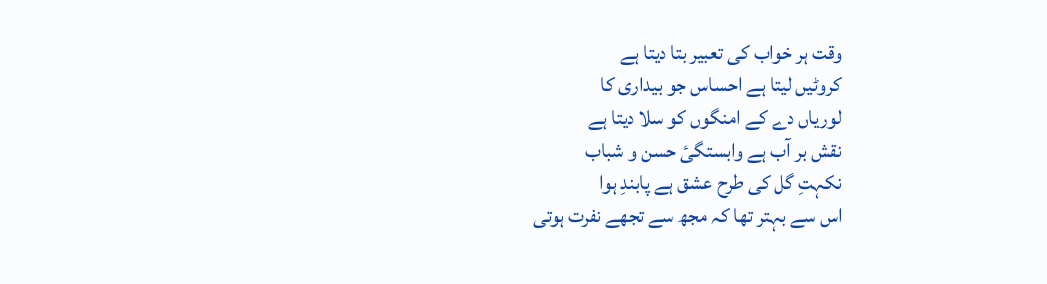وقت ہر خواب کی تعبیر بتا دیتا ہے
کروٹیں لیتا ہے احساس جو بیداری کا
لوریاں دے کے امنگوں کو سلا دیتا ہے
نقش بر آب ہے وابستگیٔ حسن و شباب
نکہتِ گل کی طرح عشق ہے پابندِ ہوا
اس سے بہتر تھا کہ مجھ سے تجھے نفرت ہوتی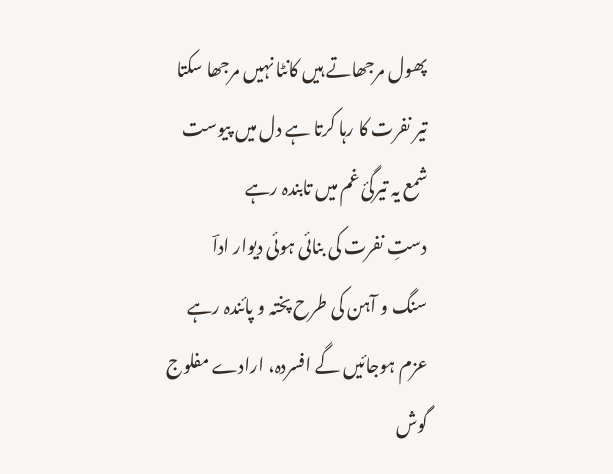پھول مرجھاتے ہیں کانٹا نہیں مرجھا سکتا
تیر نفرت کا رہا کرتا ہے دل میں پیوست
شمع یہ تیرگیٔ غم میں تابندہ رہے
دستِ نفرت کی بنائی ہوئی دیوار اداؔ
سنگ و آہن کی طرح پختہ و پائندہ رہے
عزم ہوجائیں گے افسردہ، ارادے مفلوج
گوش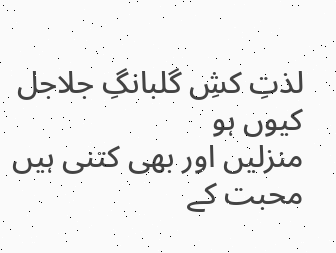لذتِ کشِ گلبانگِ جلاجل کیوں ہو
منزلیں اور بھی کتنی ہیں محبت کے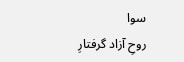سوا
روحِ آزاد گرفتارِ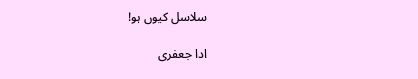سلاسل کیوں ہو!

ادا جعفری